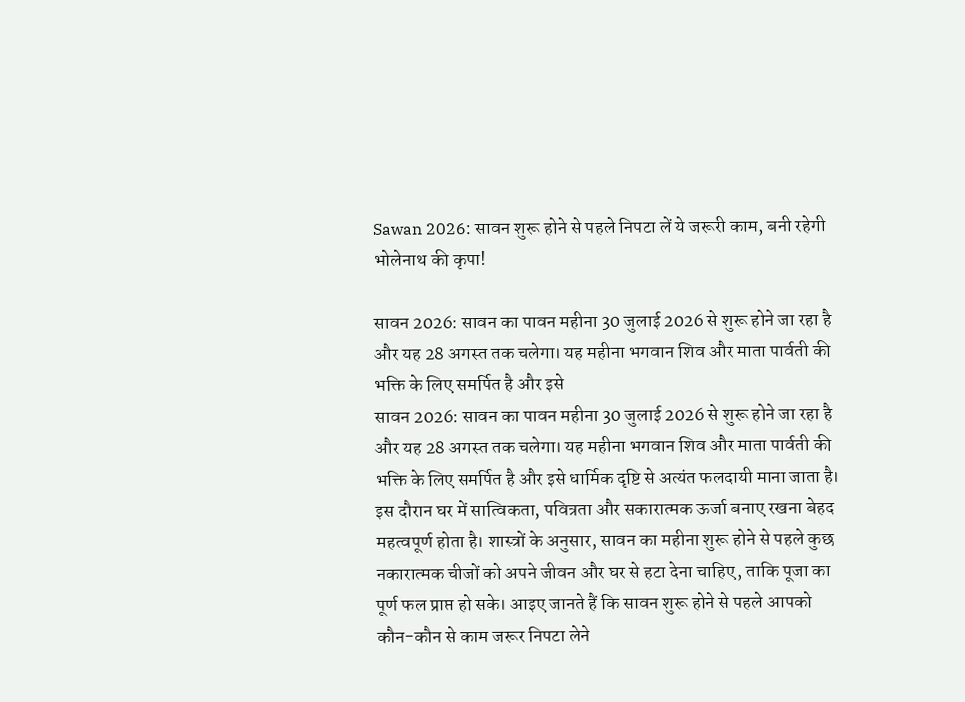Sawan 2026: सावन शुरू होने से पहले निपटा लें ये जरूरी काम, बनी रहेगी भोलेनाथ की कृपा!

सावन 2026: सावन का पावन महीना 30 जुलाई 2026 से शुरू होने जा रहा है और यह 28 अगस्त तक चलेगा। यह महीना भगवान शिव और माता पार्वती की भक्ति के लिए समर्पित है और इसे
सावन 2026: सावन का पावन महीना 30 जुलाई 2026 से शुरू होने जा रहा है और यह 28 अगस्त तक चलेगा। यह महीना भगवान शिव और माता पार्वती की भक्ति के लिए समर्पित है और इसे धार्मिक दृष्टि से अत्यंत फलदायी माना जाता है। इस दौरान घर में सात्विकता, पवित्रता और सकारात्मक ऊर्जा बनाए रखना बेहद महत्वपूर्ण होता है। शास्त्रों के अनुसार, सावन का महीना शुरू होने से पहले कुछ नकारात्मक चीजों को अपने जीवन और घर से हटा देना चाहिए, ताकि पूजा का पूर्ण फल प्राप्त हो सके। आइए जानते हैं कि सावन शुरू होने से पहले आपको कौन-कौन से काम जरूर निपटा लेने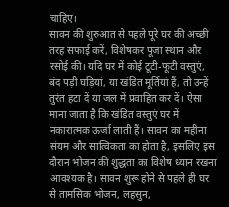चाहिए।
सावन की शुरुआत से पहले पूरे घर की अच्छी तरह सफाई करें, विशेषकर पूजा स्थान और रसोई की। यदि घर में कोई टूटी-फूटी वस्तुएं, बंद पड़ी घड़ियां, या खंडित मूर्तियां हैं, तो उन्हें तुरंत हटा दें या जल में प्रवाहित कर दें। ऐसा माना जाता है कि खंडित वस्तुएं घर में नकारात्मक ऊर्जा लाती हैं। सावन का महीना संयम और सात्विकता का होता है, इसलिए इस दौरान भोजन की शुद्धता का विशेष ध्यान रखना आवश्यक है। सावन शुरू होने से पहले ही घर से तामसिक भोजन, लहसुन,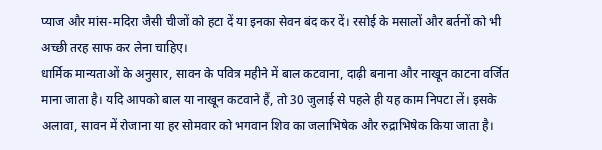प्याज और मांस-मदिरा जैसी चीजों को हटा दें या इनका सेवन बंद कर दें। रसोई के मसालों और बर्तनों को भी अच्छी तरह साफ कर लेना चाहिए।
धार्मिक मान्यताओं के अनुसार, सावन के पवित्र महीने में बाल कटवाना, दाढ़ी बनाना और नाखून काटना वर्जित माना जाता है। यदि आपको बाल या नाखून कटवाने हैं, तो 30 जुलाई से पहले ही यह काम निपटा लें। इसके अलावा, सावन में रोजाना या हर सोमवार को भगवान शिव का जलाभिषेक और रुद्राभिषेक किया जाता है।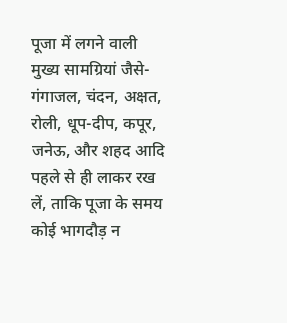पूजा में लगने वाली मुख्य सामग्रियां जैसे- गंगाजल, चंदन, अक्षत, रोली, धूप-दीप, कपूर, जनेऊ, और शहद आदि पहले से ही लाकर रख लें, ताकि पूजा के समय कोई भागदौड़ न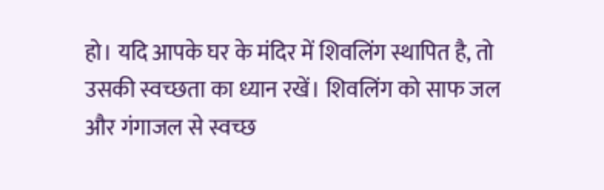हो। यदि आपके घर के मंदिर में शिवलिंग स्थापित है, तो उसकी स्वच्छता का ध्यान रखें। शिवलिंग को साफ जल और गंगाजल से स्वच्छ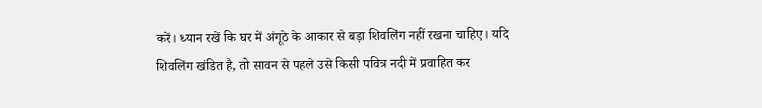करें। ध्यान रखें कि घर में अंगूठे के आकार से बड़ा शिवलिंग नहीं रखना चाहिए। यदि शिवलिंग खंडित है, तो सावन से पहले उसे किसी पवित्र नदी में प्रवाहित कर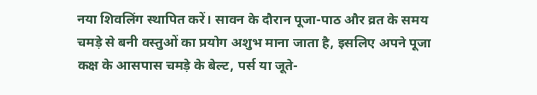नया शिवलिंग स्थापित करें। सावन के दौरान पूजा-पाठ और व्रत के समय चमड़े से बनी वस्तुओं का प्रयोग अशुभ माना जाता है, इसलिए अपने पूजा कक्ष के आसपास चमड़े के बेल्ट, पर्स या जूते-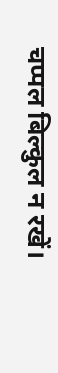चप्पल बिल्कुल न रखें।